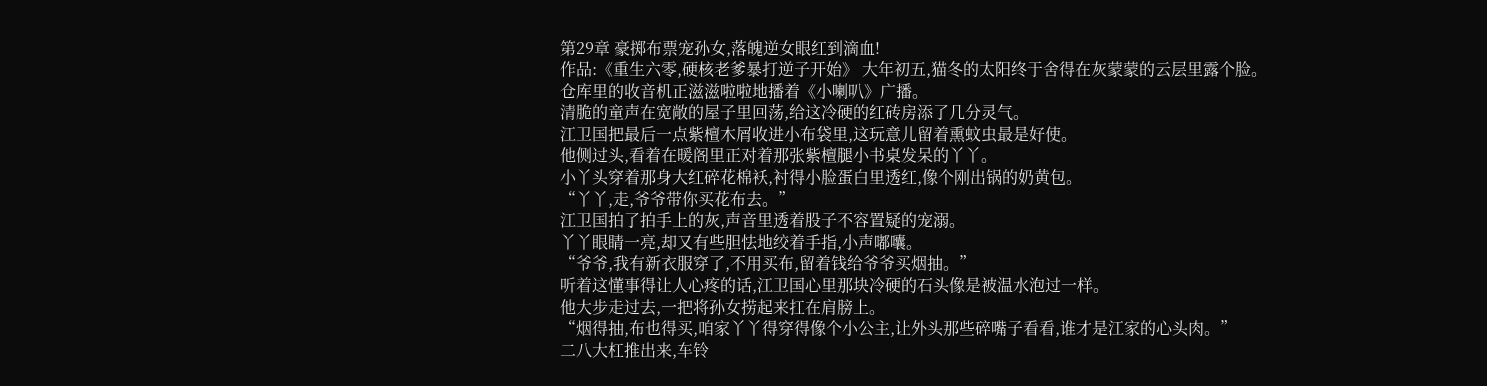第29章 豪掷布票宠孙女,落魄逆女眼红到滴血!
作品:《重生六零,硬核老爹暴打逆子开始》 大年初五,猫冬的太阳终于舍得在灰蒙蒙的云层里露个脸。
仓库里的收音机正滋滋啦啦地播着《小喇叭》广播。
清脆的童声在宽敞的屋子里回荡,给这冷硬的红砖房添了几分灵气。
江卫国把最后一点紫檀木屑收进小布袋里,这玩意儿留着熏蚊虫最是好使。
他侧过头,看着在暖阁里正对着那张紫檀腿小书桌发呆的丫丫。
小丫头穿着那身大红碎花棉袄,衬得小脸蛋白里透红,像个刚出锅的奶黄包。
“丫丫,走,爷爷带你买花布去。”
江卫国拍了拍手上的灰,声音里透着股子不容置疑的宠溺。
丫丫眼睛一亮,却又有些胆怯地绞着手指,小声嘟囔。
“爷爷,我有新衣服穿了,不用买布,留着钱给爷爷买烟抽。”
听着这懂事得让人心疼的话,江卫国心里那块冷硬的石头像是被温水泡过一样。
他大步走过去,一把将孙女捞起来扛在肩膀上。
“烟得抽,布也得买,咱家丫丫得穿得像个小公主,让外头那些碎嘴子看看,谁才是江家的心头肉。”
二八大杠推出来,车铃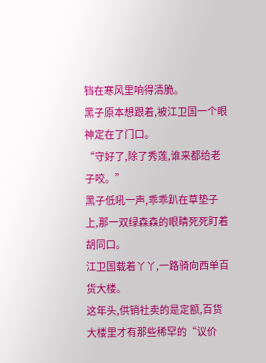铛在寒风里响得清脆。
黑子原本想跟着,被江卫国一个眼神定在了门口。
“守好了,除了秀莲,谁来都给老子咬。”
黑子低吼一声,乖乖趴在草垫子上,那一双绿森森的眼睛死死盯着胡同口。
江卫国载着丫丫,一路骑向西单百货大楼。
这年头,供销社卖的是定额,百货大楼里才有那些稀罕的“议价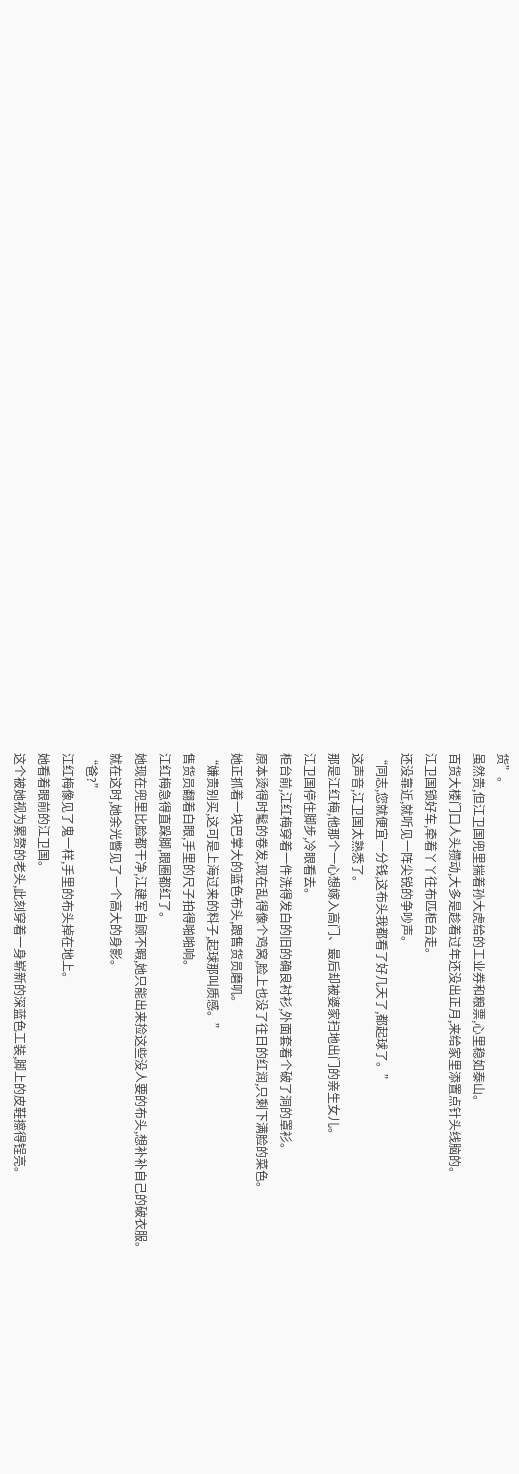货”。
虽然贵,但江卫国兜里揣着孙大虎给的工业券和粮票,心里稳如泰山。
百货大楼门口人头攒动,大多是趁着过年还没出正月,来给家里添置点针头线脑的。
江卫国锁好车,牵着丫丫往布匹柜台走。
还没靠近,就听见一阵尖锐的争吵声。
“同志,您就便宜一分钱,这布头我都看了好几天了,都起球了。”
这声音,江卫国太熟悉了。
那是江红梅,他那个一心想嫁入高门、最后却被婆家扫地出门的亲生女儿。
江卫国停住脚步,冷眼看去。
柜台前,江红梅穿着一件洗得发白的旧的确良衬衫,外面套着个破了洞的罩衫。
原本烫得时髦的卷发,现在乱得像个鸡窝,脸上也没了往日的红润,只剩下满脸的菜色。
她正抓着一块巴掌大的蓝色布头,跟售货员磨叽。
“嫌贵别买,这可是上海过来的料子,起球那叫质感。”
售货员翻着白眼,手里的尺子拍得啪啪响。
江红梅急得直跺脚,眼圈都红了。
她现在兜里比脸都干净,江建军自顾不暇,她只能出来捡这些没人要的布头,想补补自己的破衣服。
就在这时,她余光瞥见了一个高大的身影。
“爸?”
江红梅像见了鬼一样,手里的布头掉在地上。
她看着眼前的江卫国。
这个被她视为累赘的老头,此刻穿着一身崭新的深蓝色工装,脚上的皮鞋擦得锃亮。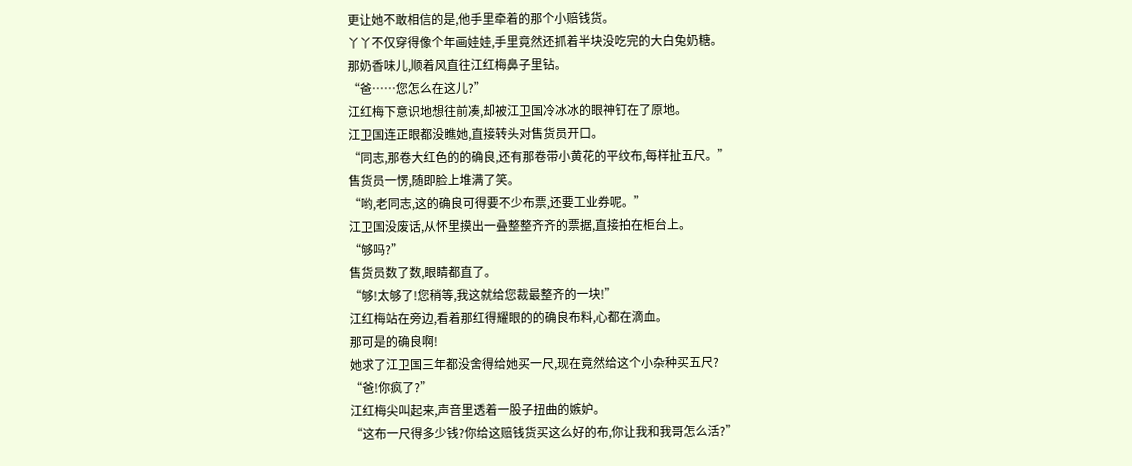更让她不敢相信的是,他手里牵着的那个小赔钱货。
丫丫不仅穿得像个年画娃娃,手里竟然还抓着半块没吃完的大白兔奶糖。
那奶香味儿,顺着风直往江红梅鼻子里钻。
“爸……您怎么在这儿?”
江红梅下意识地想往前凑,却被江卫国冷冰冰的眼神钉在了原地。
江卫国连正眼都没瞧她,直接转头对售货员开口。
“同志,那卷大红色的的确良,还有那卷带小黄花的平纹布,每样扯五尺。”
售货员一愣,随即脸上堆满了笑。
“哟,老同志,这的确良可得要不少布票,还要工业券呢。”
江卫国没废话,从怀里摸出一叠整整齐齐的票据,直接拍在柜台上。
“够吗?”
售货员数了数,眼睛都直了。
“够!太够了!您稍等,我这就给您裁最整齐的一块!”
江红梅站在旁边,看着那红得耀眼的的确良布料,心都在滴血。
那可是的确良啊!
她求了江卫国三年都没舍得给她买一尺,现在竟然给这个小杂种买五尺?
“爸!你疯了?”
江红梅尖叫起来,声音里透着一股子扭曲的嫉妒。
“这布一尺得多少钱?你给这赔钱货买这么好的布,你让我和我哥怎么活?”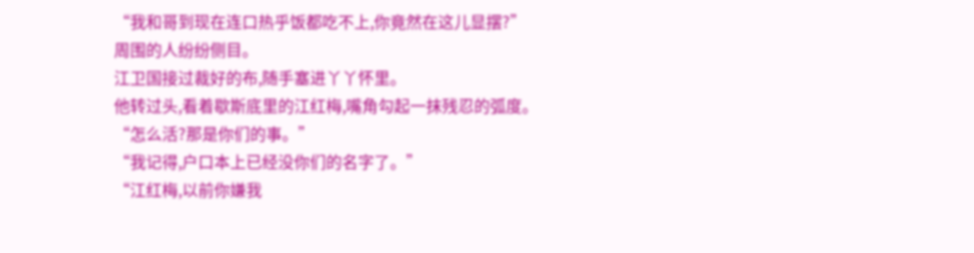“我和哥到现在连口热乎饭都吃不上,你竟然在这儿显摆?”
周围的人纷纷侧目。
江卫国接过裁好的布,随手塞进丫丫怀里。
他转过头,看着歇斯底里的江红梅,嘴角勾起一抹残忍的弧度。
“怎么活?那是你们的事。”
“我记得,户口本上已经没你们的名字了。”
“江红梅,以前你嫌我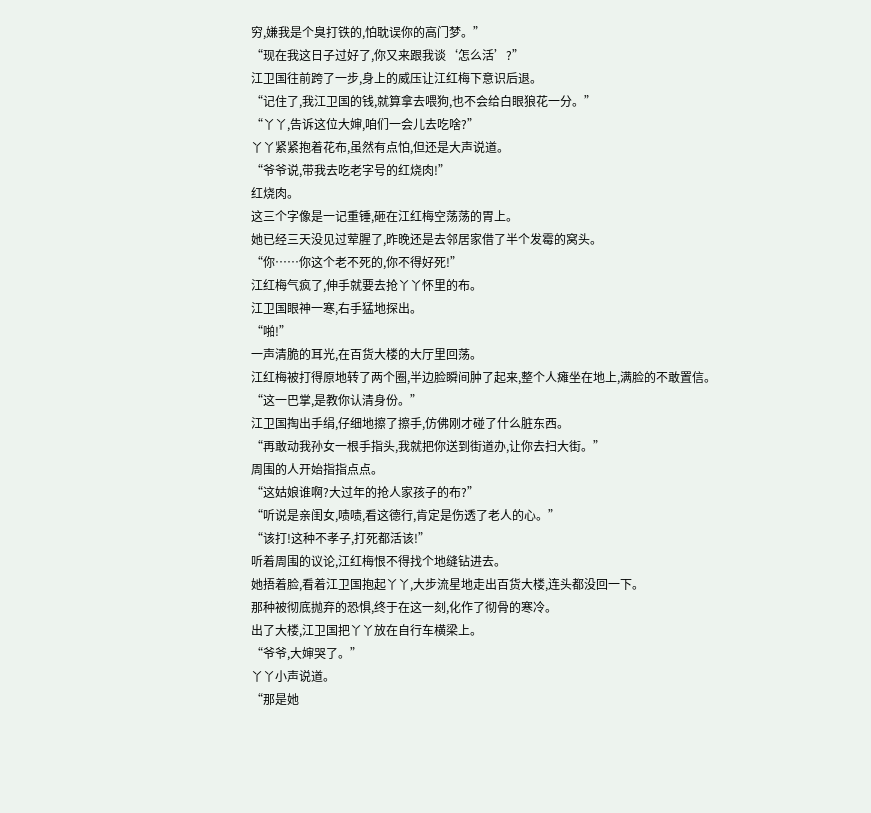穷,嫌我是个臭打铁的,怕耽误你的高门梦。”
“现在我这日子过好了,你又来跟我谈‘怎么活’?”
江卫国往前跨了一步,身上的威压让江红梅下意识后退。
“记住了,我江卫国的钱,就算拿去喂狗,也不会给白眼狼花一分。”
“丫丫,告诉这位大婶,咱们一会儿去吃啥?”
丫丫紧紧抱着花布,虽然有点怕,但还是大声说道。
“爷爷说,带我去吃老字号的红烧肉!”
红烧肉。
这三个字像是一记重锤,砸在江红梅空荡荡的胃上。
她已经三天没见过荤腥了,昨晚还是去邻居家借了半个发霉的窝头。
“你……你这个老不死的,你不得好死!”
江红梅气疯了,伸手就要去抢丫丫怀里的布。
江卫国眼神一寒,右手猛地探出。
“啪!”
一声清脆的耳光,在百货大楼的大厅里回荡。
江红梅被打得原地转了两个圈,半边脸瞬间肿了起来,整个人瘫坐在地上,满脸的不敢置信。
“这一巴掌,是教你认清身份。”
江卫国掏出手绢,仔细地擦了擦手,仿佛刚才碰了什么脏东西。
“再敢动我孙女一根手指头,我就把你送到街道办,让你去扫大街。”
周围的人开始指指点点。
“这姑娘谁啊?大过年的抢人家孩子的布?”
“听说是亲闺女,啧啧,看这德行,肯定是伤透了老人的心。”
“该打!这种不孝子,打死都活该!”
听着周围的议论,江红梅恨不得找个地缝钻进去。
她捂着脸,看着江卫国抱起丫丫,大步流星地走出百货大楼,连头都没回一下。
那种被彻底抛弃的恐惧,终于在这一刻,化作了彻骨的寒冷。
出了大楼,江卫国把丫丫放在自行车横梁上。
“爷爷,大婶哭了。”
丫丫小声说道。
“那是她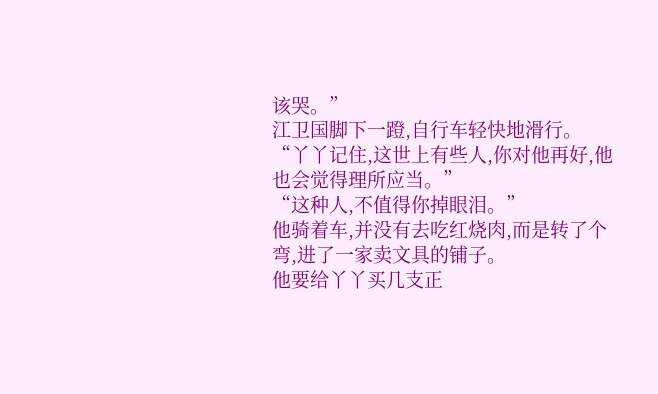该哭。”
江卫国脚下一蹬,自行车轻快地滑行。
“丫丫记住,这世上有些人,你对他再好,他也会觉得理所应当。”
“这种人,不值得你掉眼泪。”
他骑着车,并没有去吃红烧肉,而是转了个弯,进了一家卖文具的铺子。
他要给丫丫买几支正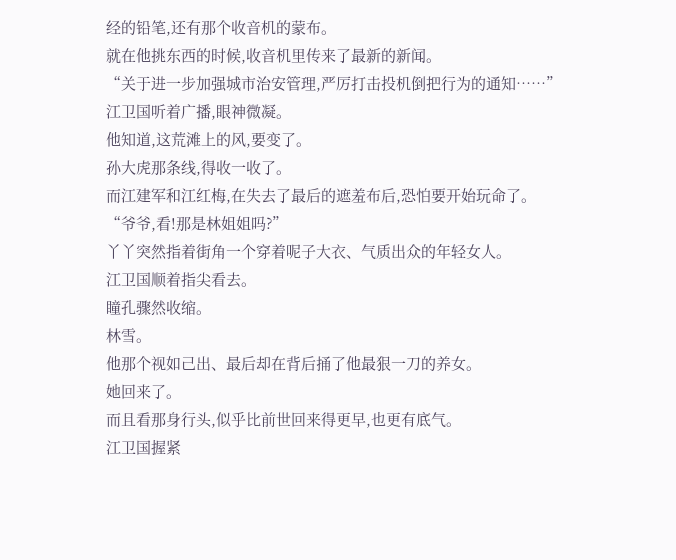经的铅笔,还有那个收音机的蒙布。
就在他挑东西的时候,收音机里传来了最新的新闻。
“关于进一步加强城市治安管理,严厉打击投机倒把行为的通知……”
江卫国听着广播,眼神微凝。
他知道,这荒滩上的风,要变了。
孙大虎那条线,得收一收了。
而江建军和江红梅,在失去了最后的遮羞布后,恐怕要开始玩命了。
“爷爷,看!那是林姐姐吗?”
丫丫突然指着街角一个穿着呢子大衣、气质出众的年轻女人。
江卫国顺着指尖看去。
瞳孔骤然收缩。
林雪。
他那个视如己出、最后却在背后捅了他最狠一刀的养女。
她回来了。
而且看那身行头,似乎比前世回来得更早,也更有底气。
江卫国握紧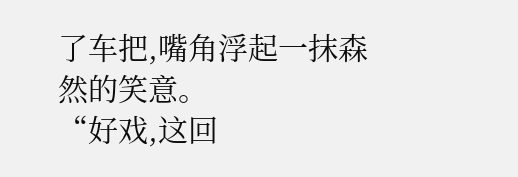了车把,嘴角浮起一抹森然的笑意。
“好戏,这回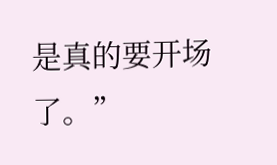是真的要开场了。”